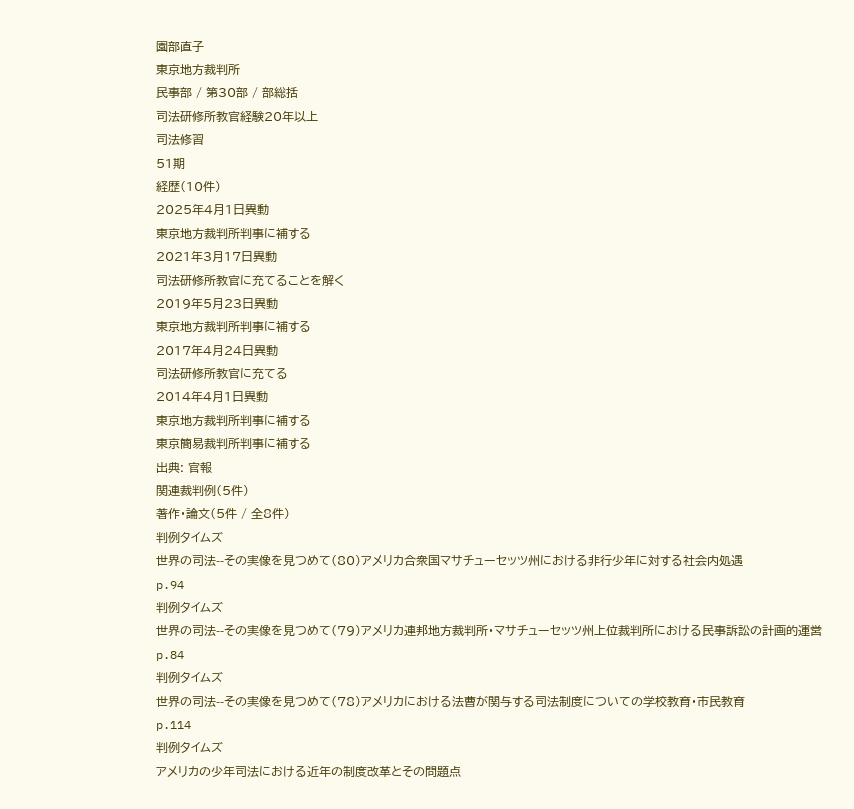園部直子
東京地方裁判所
民事部 / 第30部 / 部総括
司法研修所教官経験20年以上
司法修習
51期
経歴(10件)
2025年4月1日異動
東京地方裁判所判事に補する
2021年3月17日異動
司法研修所教官に充てることを解く
2019年5月23日異動
東京地方裁判所判事に補する
2017年4月24日異動
司法研修所教官に充てる
2014年4月1日異動
東京地方裁判所判事に補する
東京簡易裁判所判事に補する
出典: 官報
関連裁判例(5件)
著作・論文(5件 / 全8件)
判例タイムズ
世界の司法--その実像を見つめて(80)アメリカ合衆国マサチューセッツ州における非行少年に対する社会内処遇
p.94
判例タイムズ
世界の司法--その実像を見つめて(79)アメリカ連邦地方裁判所・マサチューセッツ州上位裁判所における民事訴訟の計画的運営
p.84
判例タイムズ
世界の司法--その実像を見つめて(78)アメリカにおける法曹が関与する司法制度についての学校教育・市民教育
p.114
判例タイムズ
アメリカの少年司法における近年の制度改革とその問題点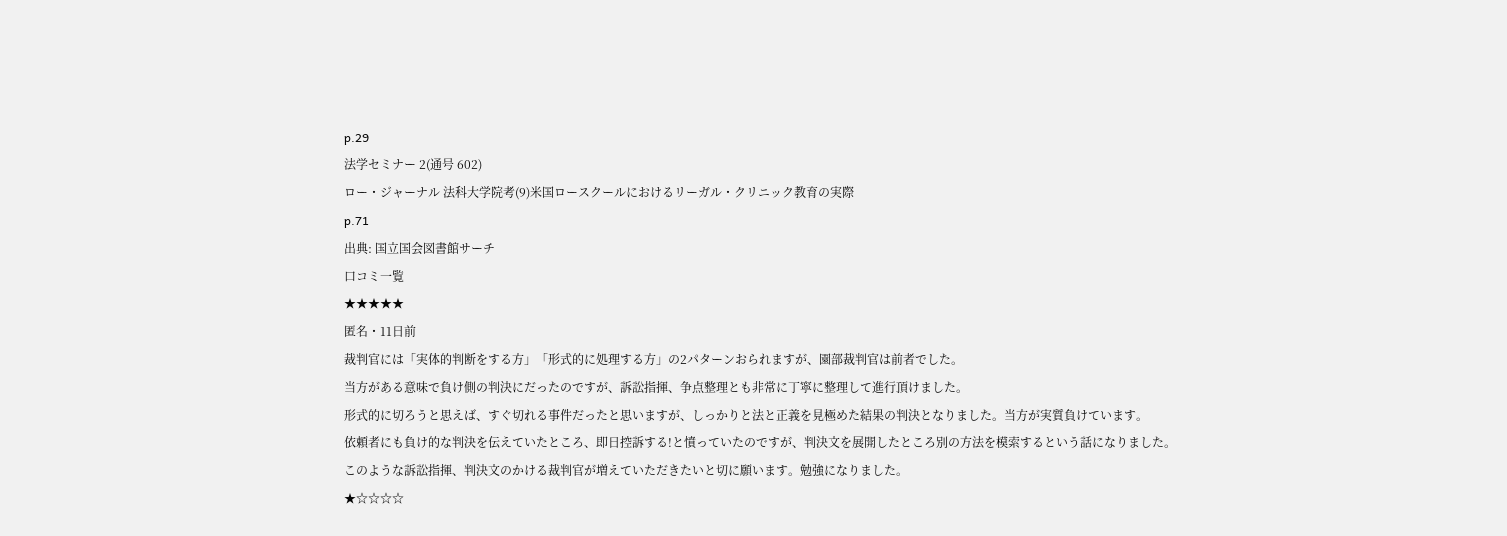p.29
法学セミナー 2(通号 602)
ロー・ジャーナル 法科大学院考(9)米国ロースクールにおけるリーガル・クリニック教育の実際
p.71
出典: 国立国会図書館サーチ
口コミ一覧
★★★★★
匿名・11日前
裁判官には「実体的判断をする方」「形式的に処理する方」の2パターンおられますが、園部裁判官は前者でした。
当方がある意味で負け側の判決にだったのですが、訴訟指揮、争点整理とも非常に丁寧に整理して進行頂けました。
形式的に切ろうと思えば、すぐ切れる事件だったと思いますが、しっかりと法と正義を見極めた結果の判決となりました。当方が実質負けています。
依頼者にも負け的な判決を伝えていたところ、即日控訴する!と憤っていたのですが、判決文を展開したところ別の方法を模索するという話になりました。
このような訴訟指揮、判決文のかける裁判官が増えていただきたいと切に願います。勉強になりました。
★☆☆☆☆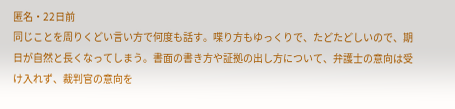匿名・22日前
同じことを周りくどい言い方で何度も話す。喋り方もゆっくりで、たどたどしいので、期日が自然と長くなってしまう。書面の書き方や証拠の出し方について、弁護士の意向は受け入れず、裁判官の意向を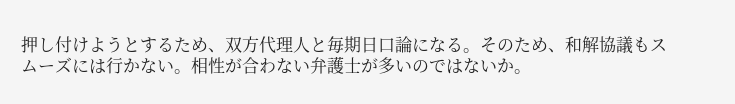押し付けようとするため、双方代理人と毎期日口論になる。そのため、和解協議もスムーズには行かない。相性が合わない弁護士が多いのではないか。